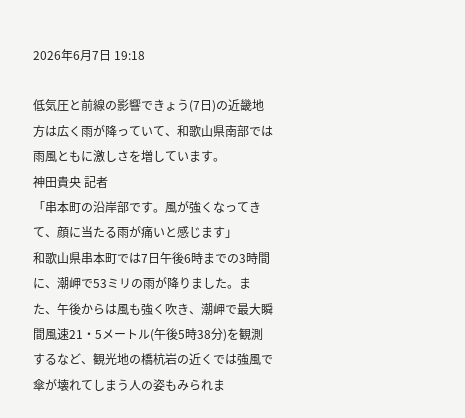2026年6月7日 19:18

低気圧と前線の影響できょう(7日)の近畿地方は広く雨が降っていて、和歌山県南部では雨風ともに激しさを増しています。
神田貴央 記者
「串本町の沿岸部です。風が強くなってきて、顔に当たる雨が痛いと感じます」
和歌山県串本町では7日午後6時までの3時間に、潮岬で53ミリの雨が降りました。また、午後からは風も強く吹き、潮岬で最大瞬間風速21・5メートル(午後5時38分)を観測するなど、観光地の橋杭岩の近くでは強風で傘が壊れてしまう人の姿もみられま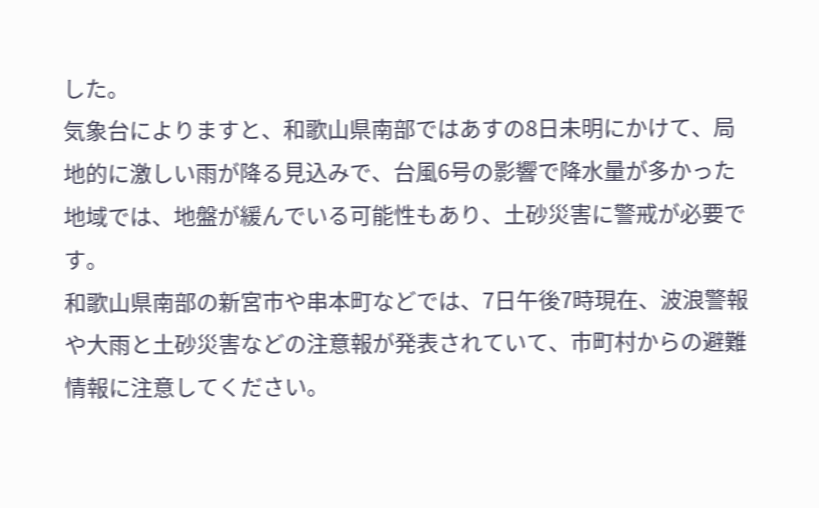した。
気象台によりますと、和歌山県南部ではあすの8日未明にかけて、局地的に激しい雨が降る見込みで、台風6号の影響で降水量が多かった地域では、地盤が緩んでいる可能性もあり、土砂災害に警戒が必要です。
和歌山県南部の新宮市や串本町などでは、7日午後7時現在、波浪警報や大雨と土砂災害などの注意報が発表されていて、市町村からの避難情報に注意してください。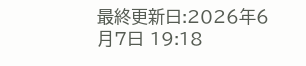最終更新日:2026年6月7日 19:18